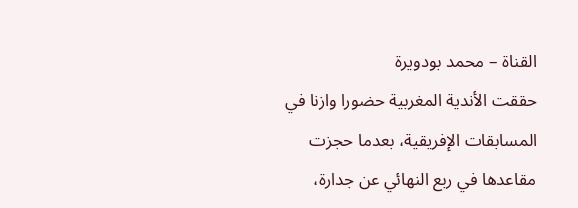القناة – محمد بودويرة
حققت الأندية المغربية حضورا وازنا في المسابقات الإفريقية، بعدما حجزت مقاعدها في ربع النهائي عن جدارة،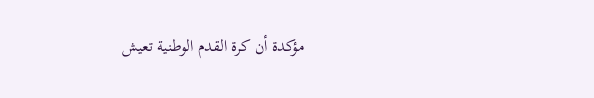مؤكدة أن كرة القدم الوطنية تعيش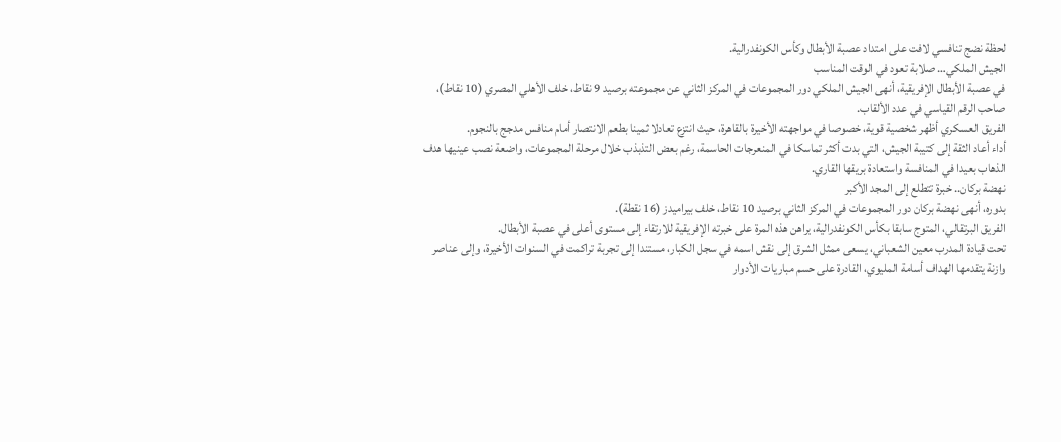لحظة نضج تنافسي لافت على امتداد عصبة الأبطال وكأس الكونفدرالية.
الجيش الملكي… صلابة تعود في الوقت المناسب
في عصبة الأبطال الإفريقية، أنهى الجيش الملكي دور المجموعات في المركز الثاني عن مجموعته برصيد 9 نقاط، خلف الأهلي المصري (10 نقاط)، صاحب الرقم القياسي في عدد الألقاب.
الفريق العسكري أظهر شخصية قوية، خصوصا في مواجهته الأخيرة بالقاهرة، حيث انتزع تعادلا ثمينا بطعم الانتصار أمام منافس مدجج بالنجوم.
أداء أعاد الثقة إلى كتيبة الجيش، التي بدت أكثر تماسكا في المنعرجات الحاسمة، رغم بعض التذبذب خلال مرحلة المجموعات، واضعة نصب عينيها هدف الذهاب بعيدا في المنافسة واستعادة بريقها القاري.
نهضة بركان.. خبرة تتطلع إلى المجد الأكبر
بدوره، أنهى نهضة بركان دور المجموعات في المركز الثاني برصيد 10 نقاط، خلف بيراميدز (16 نقطة).
الفريق البرتقالي، المتوج سابقا بكأس الكونفدرالية، يراهن هذه المرة على خبرته الإفريقية للارتقاء إلى مستوى أعلى في عصبة الأبطال.
تحت قيادة المدرب معين الشعباني، يسعى ممثل الشرق إلى نقش اسمه في سجل الكبار، مستندا إلى تجربة تراكمت في السنوات الأخيرة، وإلى عناصر وازنة يتقدمها الهداف أسامة المليوي، القادرة على حسم مباريات الأدوار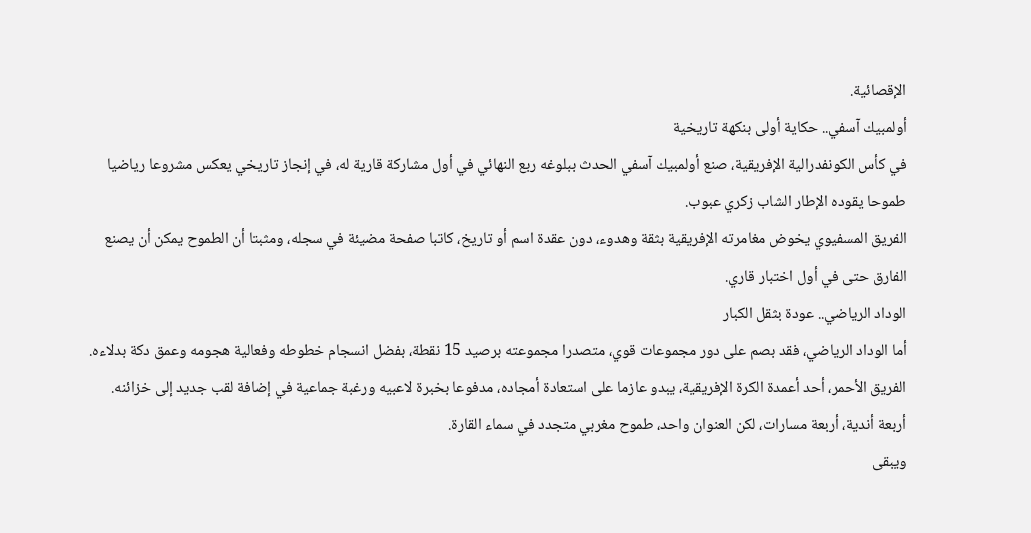الإقصائية.
أولمبيك آسفي.. حكاية أولى بنكهة تاريخية
في كأس الكونفدرالية الإفريقية، صنع أولمبيك آسفي الحدث ببلوغه ربع النهائي في أول مشاركة قارية له، في إنجاز تاريخي يعكس مشروعا رياضيا طموحا يقوده الإطار الشاب زكري عبوب.
الفريق المسفيوي يخوض مغامرته الإفريقية بثقة وهدوء، دون عقدة اسم أو تاريخ، كاتبا صفحة مضيئة في سجله، ومثبتا أن الطموح يمكن أن يصنع الفارق حتى في أول اختبار قاري.
الوداد الرياضي.. عودة بثقل الكبار
أما الوداد الرياضي، فقد بصم على دور مجموعات قوي، متصدرا مجموعته برصيد 15 نقطة، بفضل انسجام خطوطه وفعالية هجومه وعمق دكة بدلاءه.
الفريق الأحمر، أحد أعمدة الكرة الإفريقية، يبدو عازما على استعادة أمجاده، مدفوعا بخبرة لاعبيه ورغبة جماعية في إضافة لقب جديد إلى خزائنه.
أربعة أندية، أربعة مسارات، لكن العنوان واحد، طموح مغربي متجدد في سماء القارة.
ويبقى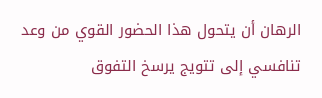الرهان أن يتحول هذا الحضور القوي من وعد تنافسي إلى تتويج يرسخ التفوق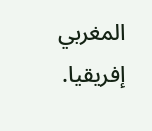المغربي إفريقيا.